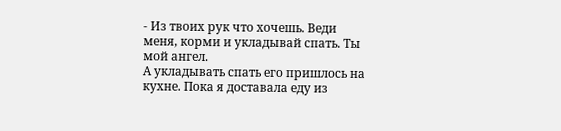- Из твоих рук что хочешь. Веди меня, корми и укладывай спать. Ты мой ангел.
А укладывать спать его пришлось на кухне. Пока я доставала еду из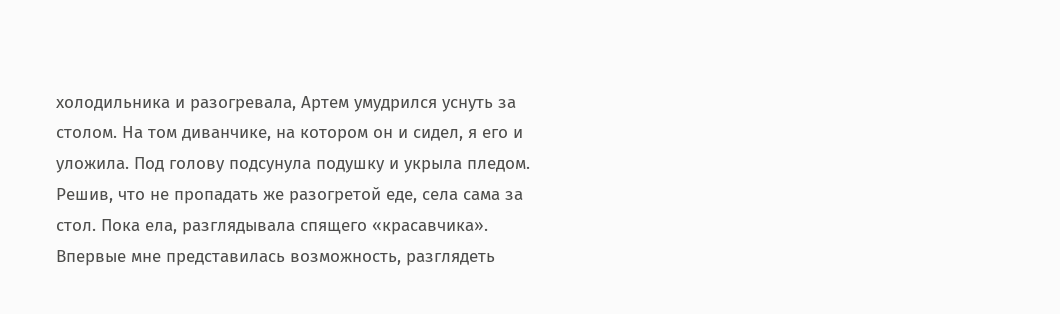холодильника и разогревала, Артем умудрился уснуть за столом. На том диванчике, на котором он и сидел, я его и уложила. Под голову подсунула подушку и укрыла пледом.
Решив, что не пропадать же разогретой еде, села сама за стол. Пока ела, разглядывала спящего «красавчика». Впервые мне представилась возможность, разглядеть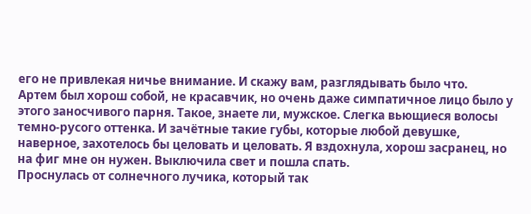его не привлекая ничье внимание. И скажу вам, разглядывать было что.
Артем был хорош собой, не красавчик, но очень даже симпатичное лицо было у этого заносчивого парня. Такое, знаете ли, мужское. Слегка вьющиеся волосы темно-русого оттенка. И зачётные такие губы, которые любой девушке, наверное, захотелось бы целовать и целовать. Я вздохнула, хорош засранец, но на фиг мне он нужен. Выключила свет и пошла спать.
Проснулась от солнечного лучика, который так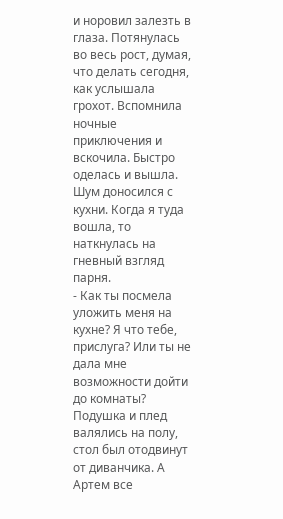и норовил залезть в глаза. Потянулась во весь рост, думая, что делать сегодня, как услышала грохот. Вспомнила ночные приключения и вскочила. Быстро оделась и вышла. Шум доносился с кухни. Когда я туда вошла, то наткнулась на гневный взгляд парня.
- Как ты посмела уложить меня на кухне? Я что тебе, прислуга? Или ты не дала мне возможности дойти до комнаты?
Подушка и плед валялись на полу, стол был отодвинут от диванчика. А Артем все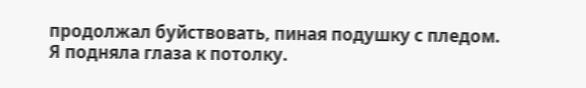продолжал буйствовать, пиная подушку с пледом.
Я подняла глаза к потолку.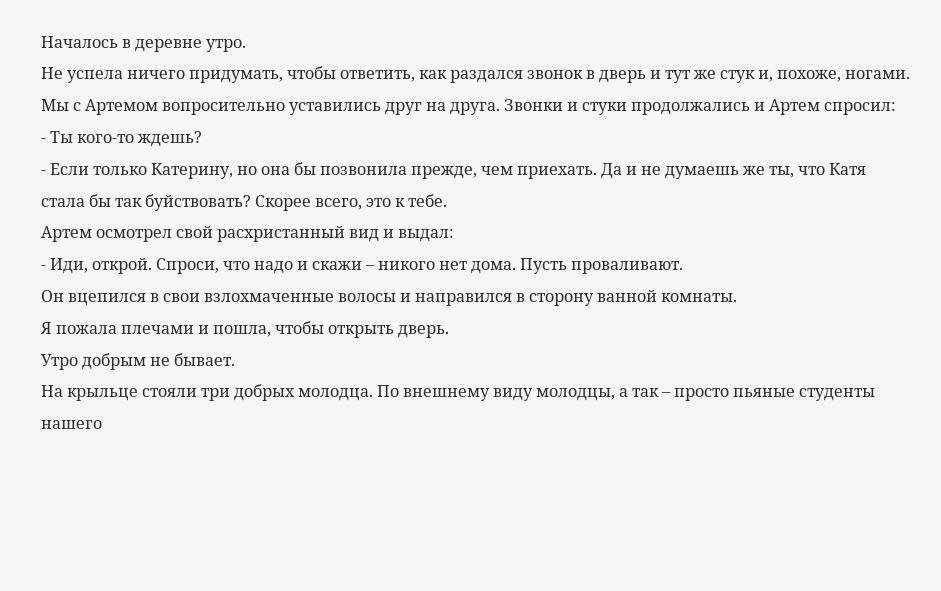Началось в деревне утро.
Не успела ничего придумать, чтобы ответить, как раздался звонок в дверь и тут же стук и, похоже, ногами. Мы с Артемом вопросительно уставились друг на друга. Звонки и стуки продолжались и Артем спросил:
- Ты кого-то ждешь?
- Если только Катерину, но она бы позвонила прежде, чем приехать. Да и не думаешь же ты, что Катя стала бы так буйствовать? Скорее всего, это к тебе.
Артем осмотрел свой расхристанный вид и выдал:
- Иди, открой. Спроси, что надо и скажи – никого нет дома. Пусть проваливают.
Он вцепился в свои взлохмаченные волосы и направился в сторону ванной комнаты.
Я пожала плечами и пошла, чтобы открыть дверь.
Утро добрым не бывает.
На крыльце стояли три добрых молодца. По внешнему виду молодцы, а так – просто пьяные студенты нашего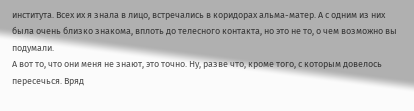института. Всех их я знала в лицо, встречались в коридорах альма-матер. А с одним из них была очень близко знакома, вплоть до телесного контакта, но это не то, о чем возможно вы подумали.
А вот то, что они меня не знают, это точно. Ну, разве что, кроме того, с которым довелось пересечься. Вряд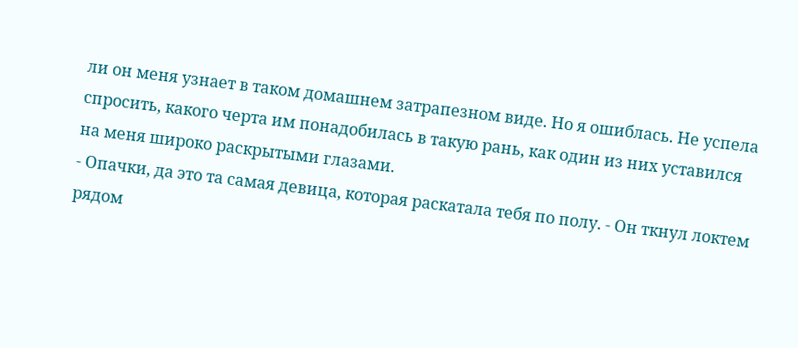ли он меня узнает в таком домашнем затрапезном виде. Но я ошиблась. Не успела спросить, какого черта им понадобилась в такую рань, как один из них уставился на меня широко раскрытыми глазами.
- Опачки, да это та самая девица, которая раскатала тебя по полу. - Он ткнул локтем рядом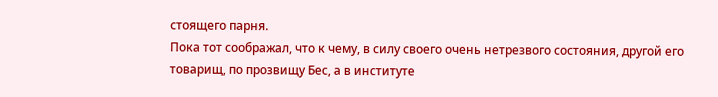стоящего парня.
Пока тот соображал, что к чему, в силу своего очень нетрезвого состояния, другой его товарищ, по прозвищу Бес, а в институте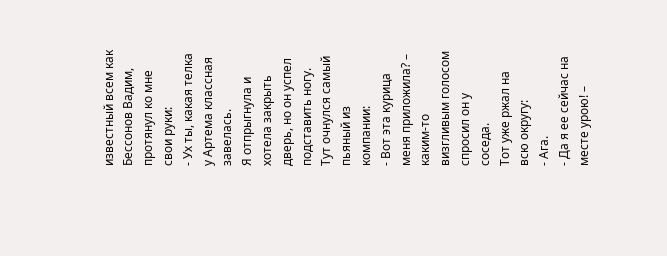известный всем как Бессонов Вадим, протянул ко мне свои руки:
- Ух ты, какая телка у Артема классная завелась.
Я отпрыгнула и хотела закрыть дверь, но он успел подставить ногу. Тут очнулся самый пьяный из компании:
- Вот эта курица меня приложила? – каким-то визгливым голосом спросил он у соседа.
Тот уже ржал на всю округу:
- Ага.
- Да я ее сейчас на месте урою! –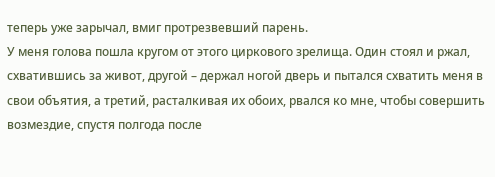теперь уже зарычал, вмиг протрезвевший парень.
У меня голова пошла кругом от этого циркового зрелища. Один стоял и ржал, схватившись за живот, другой – держал ногой дверь и пытался схватить меня в свои объятия, а третий, расталкивая их обоих, рвался ко мне, чтобы совершить возмездие, спустя полгода после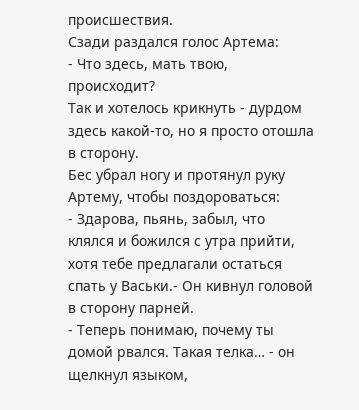происшествия.
Сзади раздался голос Артема:
- Что здесь, мать твою, происходит?
Так и хотелось крикнуть - дурдом здесь какой-то, но я просто отошла в сторону.
Бес убрал ногу и протянул руку Артему, чтобы поздороваться:
- Здарова, пьянь, забыл, что клялся и божился с утра прийти, хотя тебе предлагали остаться спать у Васьки.- Он кивнул головой в сторону парней.
- Теперь понимаю, почему ты домой рвался. Такая телка… - он щелкнул языком,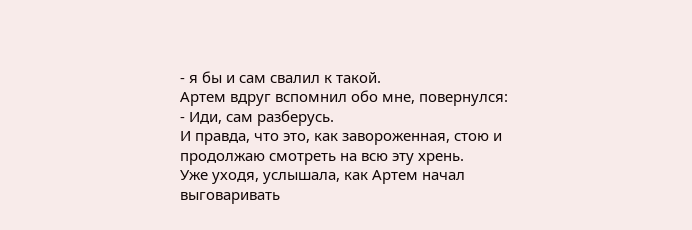- я бы и сам свалил к такой.
Артем вдруг вспомнил обо мне, повернулся:
- Иди, сам разберусь.
И правда, что это, как завороженная, стою и продолжаю смотреть на всю эту хрень.
Уже уходя, услышала, как Артем начал выговаривать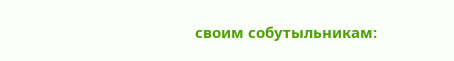своим собутыльникам: